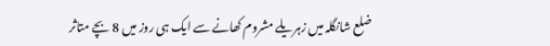ضلع شانگلہ میں زہریلے مشروم کھانے سے ایک ہی روز میں 8 بچے متاثر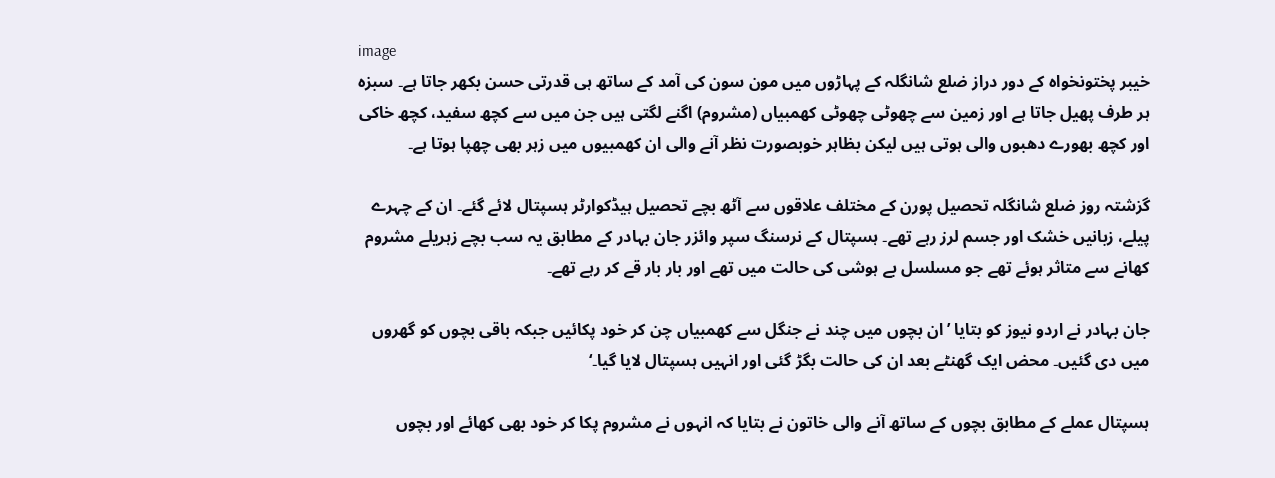image
خیبر پختونخواہ کے دور دراز ضلع شانگلہ کے پہاڑوں میں مون سون کی آمد کے ساتھ ہی قدرتی حسن بکھر جاتا ہے۔ سبزہ ہر طرف پھیل جاتا ہے اور زمین سے چھوٹی چھوٹی کھمبیاں (مشروم) اگنے لگتی ہیں جن میں سے کچھ سفید، کچھ خاکی اور کچھ بھورے دھبوں والی ہوتی ہیں لیکن بظاہر خوبصورت نظر آنے والی ان کھمبیوں میں زہر بھی چھپا ہوتا ہے۔

گزشتہ روز ضلع شانگلہ تحصیل پورن کے مختلف علاقوں سے آٹھ بچے تحصیل ہیڈکوارٹر ہسپتال لائے گئے۔ ان کے چہرے پیلے، زبانیں خشک اور جسم لرز رہے تھے۔ ہسپتال کے نرسنگ سپر وائزر جان بہادر کے مطابق یہ سب بچے زہریلے مشروم کھانے سے متاثر ہوئے تھے جو مسلسل بے ہوشی کی حالت میں تھے اور بار بار قے کر رہے تھے۔

جان بہادر نے اردو نیوز کو بتایا ’ان بچوں میں چند نے جنگل سے کھمبیاں چن کر خود پکائیں جبکہ باقی بچوں کو گھروں میں دی گئیں۔ محض ایک گھنٹے بعد ان کی حالت بگڑ گئی اور انہیں ہسپتال لایا گیا۔‘

ہسپتال عملے کے مطابق بچوں کے ساتھ آنے والی خاتون نے بتایا کہ انہوں نے مشروم پکا کر خود بھی کھائے اور بچوں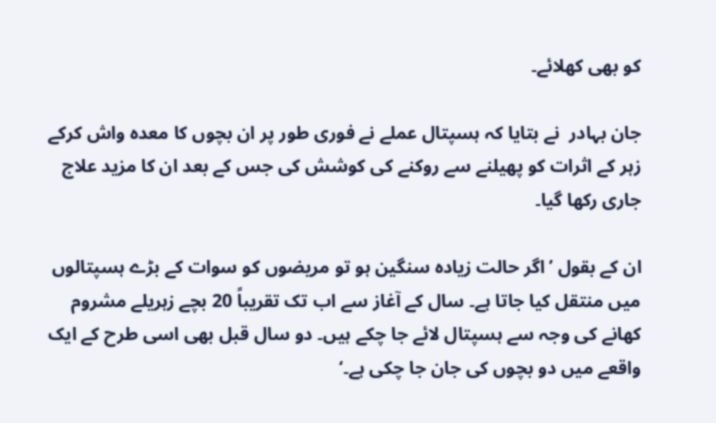کو بھی کھلائے۔

جان بہادر  نے بتایا کہ ہسپتال عملے نے فوری طور پر ان بچوں کا معدہ واش کرکے زہر کے اثرات کو پھیلنے سے روکنے کی کوشش کی جس کے بعد ان کا مزید علاج جاری رکھا گیا۔

ان کے بقول ’اگر حالت زیادہ سنگین ہو تو مریضوں کو سوات کے بڑے ہسپتالوں میں منتقل کیا جاتا ہے۔ سال کے آغاز سے اب تک تقریباً 20 بچے زہریلے مشروم کھانے کی وجہ سے ہسپتال لائے جا چکے ہیں۔ دو سال قبل بھی اسی طرح کے ایک واقعے میں دو بچوں کی جان جا چکی ہے۔‘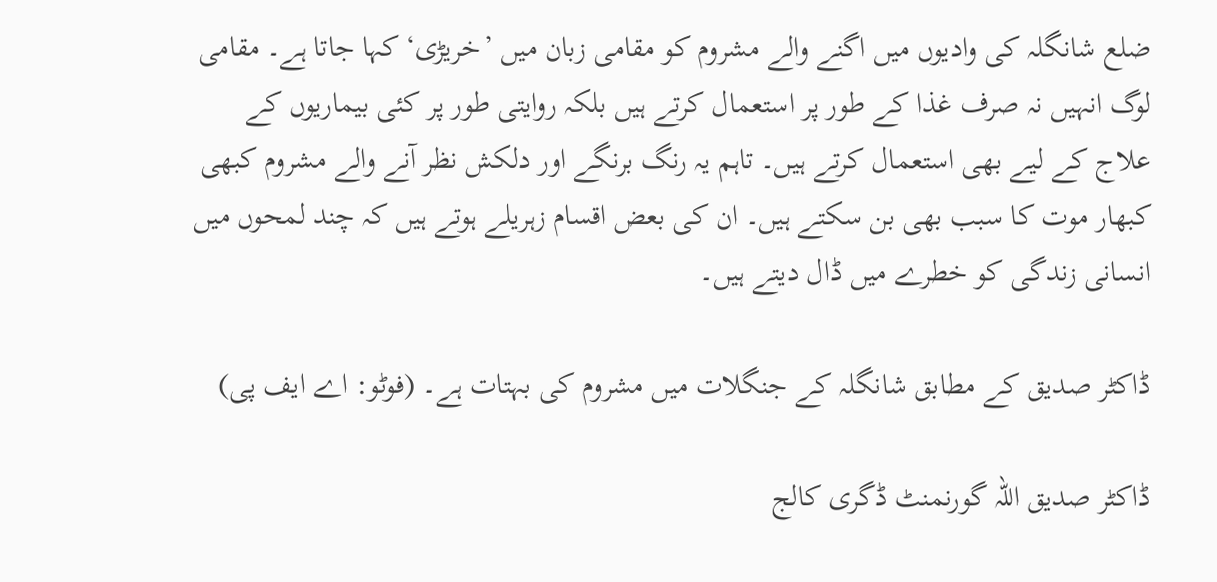ضلع شانگلہ کی وادیوں میں اگنے والے مشروم کو مقامی زبان میں ’خریڑی‘ کہا جاتا ہے۔ مقامی لوگ انہیں نہ صرف غذا کے طور پر استعمال کرتے ہیں بلکہ روایتی طور پر کئی بیماریوں کے علاج کے لیے بھی استعمال کرتے ہیں۔ تاہم یہ رنگ برنگے اور دلکش نظر آنے والے مشروم کبھی کبھار موت کا سبب بھی بن سکتے ہیں۔ ان کی بعض اقسام زہریلے ہوتے ہیں کہ چند لمحوں میں انسانی زندگی کو خطرے میں ڈال دیتے ہیں۔

ڈاکٹر صدیق کے مطابق شانگلہ کے جنگلات میں مشروم کی بہتات ہے۔ (فوٹو: اے ایف پی)

ڈاکٹر صدیق اللہ گورنمنٹ ڈگری کالج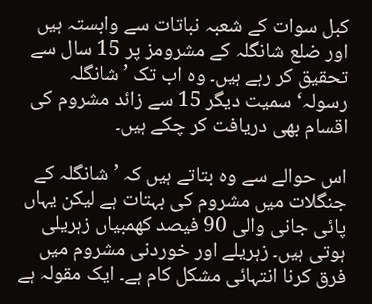کبل سوات کے شعبہ نباتات سے وابستہ ہیں اور ضلع شانگلہ کے مشرومز پر 15 سال سے تحقیق کر رہے ہیں۔ وہ اب تک ’شانگلہ رسولہ‘ سمیت دیگر 15 سے زائد مشروم کی اقسام بھی دریافت کر چکے ہیں۔

اس حوالے سے وہ بتاتے ہیں کہ ’شانگلہ کے جنگلات میں مشروم کی بہتات ہے لیکن یہاں پائی جانی والی 90 فیصد کھمبیاں زہریلی ہوتی ہیں۔ زہریلے اور خوردنی مشروم میں فرق کرنا انتہائی مشکل کام ہے۔ ایک مقولہ ہے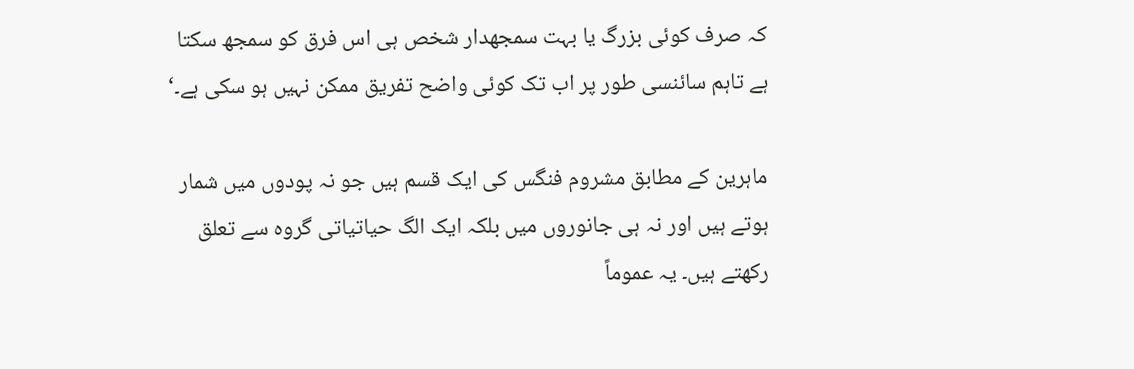کہ صرف کوئی بزرگ یا بہت سمجھدار شخص ہی اس فرق کو سمجھ سکتا ہے تاہم سائنسی طور پر اب تک کوئی واضح تفریق ممکن نہیں ہو سکی ہے۔‘

ماہرین کے مطابق مشروم فنگس کی ایک قسم ہیں جو نہ پودوں میں شمار ہوتے ہیں اور نہ ہی جانوروں میں بلکہ ایک الگ حیاتیاتی گروہ سے تعلق رکھتے ہیں۔ یہ عموماً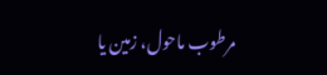مرطوب ماحول، زمین یا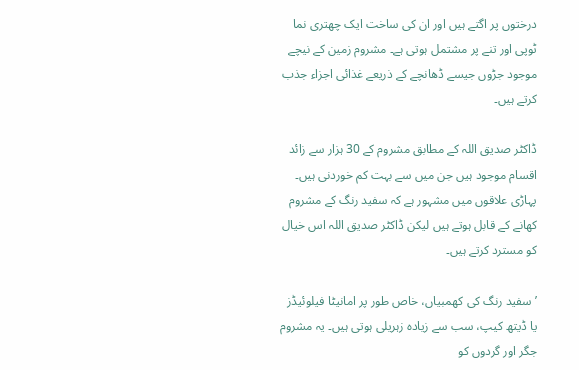درختوں پر اگتے ہیں اور ان کی ساخت ایک چھتری نما ٹوپی اور تنے پر مشتمل ہوتی ہے۔ مشروم زمین کے نیچے موجود جڑوں جیسے ڈھانچے کے ذریعے غذائی اجزاء جذب کرتے ہیں۔

ڈاکٹر صدیق اللہ کے مطابق مشروم کے 30 ہزار سے زائد اقسام موجود ہیں جن میں سے بہت کم خوردنی ہیں۔ پہاڑی علاقوں میں مشہور ہے کہ سفید رنگ کے مشروم کھانے کے قابل ہوتے ہیں لیکن ڈاکٹر صدیق اللہ اس خیال کو مسترد کرتے ہیں۔

’سفید رنگ کی کھمبیاں، خاص طور پر امانیٹا فیلوئیڈز یا ڈیتھ کیپ، سب سے زیادہ زہریلی ہوتی ہیں۔ یہ مشروم جگر اور گردوں کو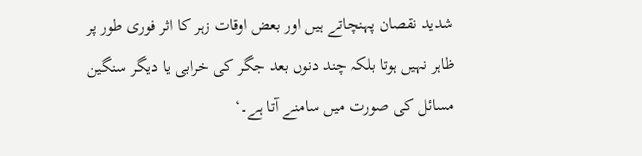شدید نقصان پہنچاتے ہیں اور بعض اوقات زہر کا اثر فوری طور پر ظاہر نہیں ہوتا بلکہ چند دنوں بعد جگر کی خرابی یا دیگر سنگین مسائل کی صورت میں سامنے آتا ہے۔‘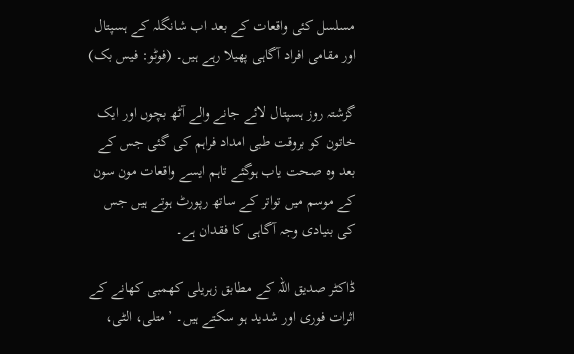مسلسل کئی واقعات کے بعد اب شانگلہ کے ہسپتال اور مقامی افراد آگاہی پھیلا رہے ہیں۔ (فوٹو: فیس بک)

گزشتہ روز ہسپتال لائے جانے والے آٹھ بچوں اور ایک خاتون کو بروقت طبی امداد فراہم کی گئی جس کے بعد وہ صحت یاب ہوگئے تاہم ایسے واقعات مون سون کے موسم میں تواتر کے ساتھ رپورٹ ہوتے ہیں جس کی بنیادی وجہ آگاہی کا فقدان ہے۔

ڈاکٹر صدیق اللہ کے مطابق زہریلی کھمبی کھانے کے اثرات فوری اور شدید ہو سکتے ہیں۔ ’متلی، الٹی،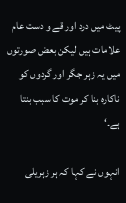پیٹ میں درد اور قے و دست عام علامات ہیں لیکن بعض صورتوں میں یہ زہر جگر اور گردوں کو ناکارہ بنا کر موت کا سبب بنتا ہے۔‘

انہوں نے کہا کہ ہر زہریلی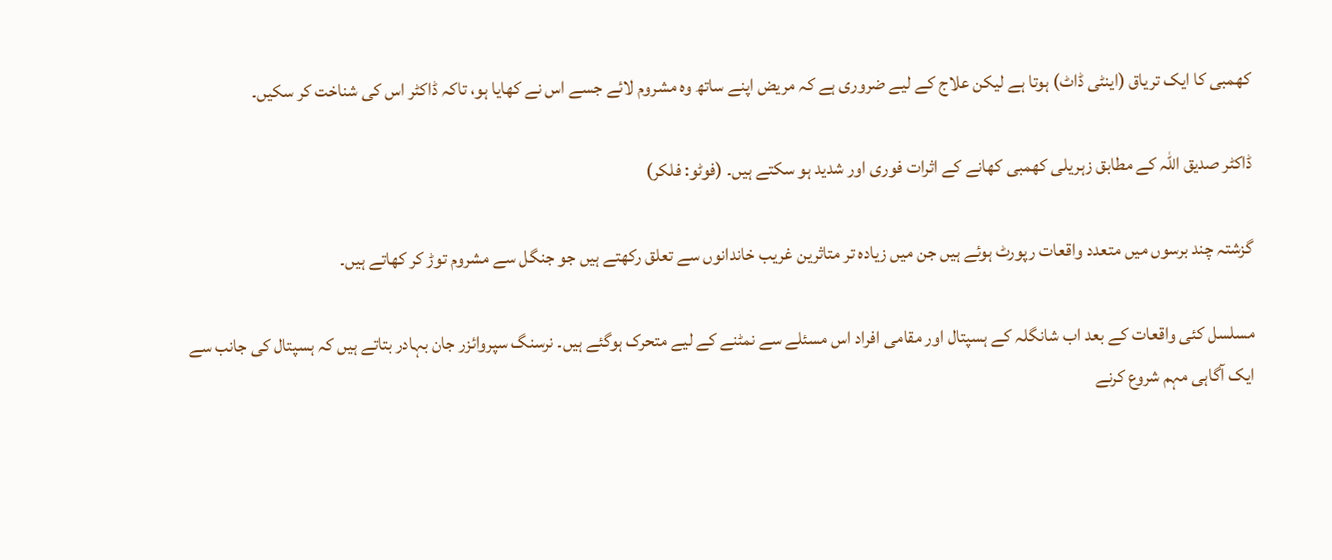کھمبی کا ایک تریاق (اینٹی ڈاٹ) ہوتا ہے لیکن علاج کے لیے ضروری ہے کہ مریض اپنے ساتھ وہ مشروم لائے جسے اس نے کھایا ہو، تاکہ ڈاکٹر اس کی شناخت کر سکیں۔

ڈاکٹر صدیق اللہ کے مطابق زہریلی کھمبی کھانے کے اثرات فوری اور شدید ہو سکتے ہیں۔ (فوٹو: فلکر)

گزشتہ چند برسوں میں متعدد واقعات رپورٹ ہوئے ہیں جن میں زیادہ تر متاثرین غریب خاندانوں سے تعلق رکھتے ہیں جو جنگل سے مشروم توڑ کر کھاتے ہیں۔

مسلسل کئی واقعات کے بعد اب شانگلہ کے ہسپتال اور مقامی افراد اس مسئلے سے نمٹنے کے لیے متحرک ہوگئے ہیں۔ نرسنگ سپروائزر جان بہادر بتاتے ہیں کہ ہسپتال کی جانب سے ایک آگاہی مہم شروع کرنے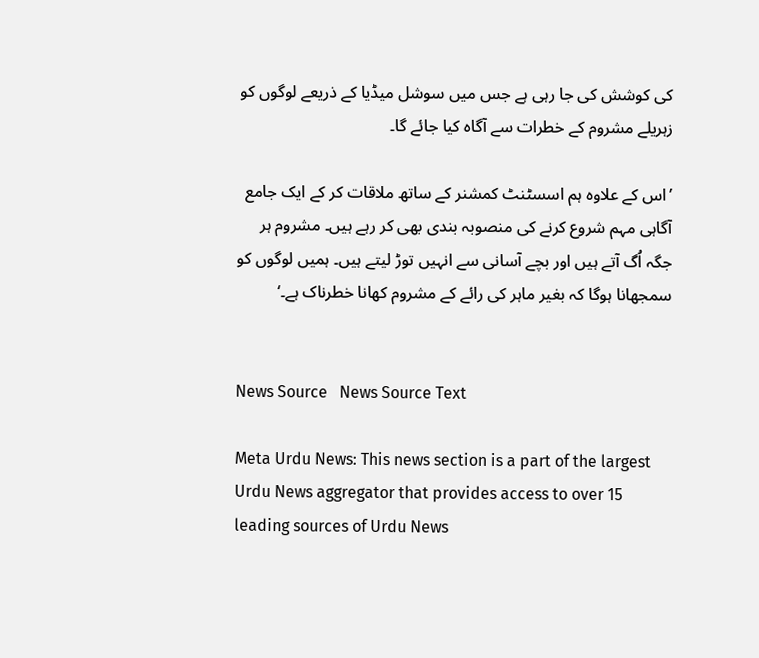کی کوشش کی جا رہی ہے جس میں سوشل میڈیا کے ذریعے لوگوں کو زہریلے مشروم کے خطرات سے آگاہ کیا جائے گا۔

’اس کے علاوہ ہم اسسٹنٹ کمشنر کے ساتھ ملاقات کر کے ایک جامع آگاہی مہم شروع کرنے کی منصوبہ بندی بھی کر رہے ہیں۔ مشروم ہر جگہ اُگ آتے ہیں اور بچے آسانی سے انہیں توڑ لیتے ہیں۔ ہمیں لوگوں کو سمجھانا ہوگا کہ بغیر ماہر کی رائے کے مشروم کھانا خطرناک ہے۔‘


News Source   News Source Text

Meta Urdu News: This news section is a part of the largest Urdu News aggregator that provides access to over 15 leading sources of Urdu News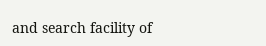and search facility of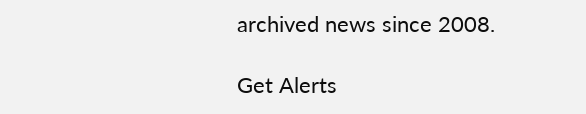archived news since 2008.

Get Alerts